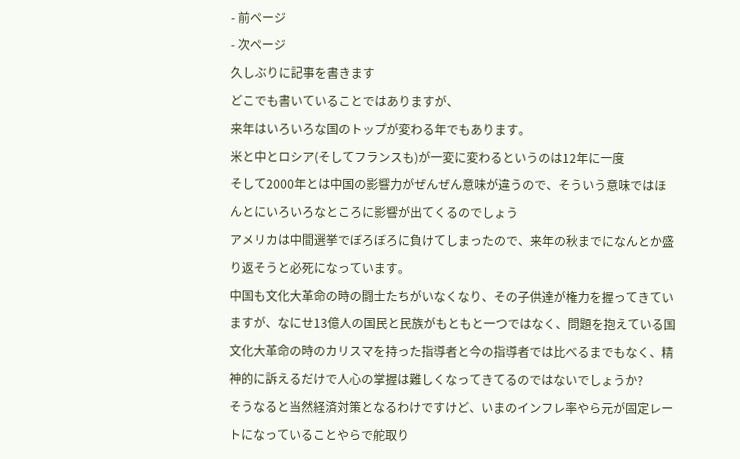- 前ページ
- 次ページ
久しぶりに記事を書きます
どこでも書いていることではありますが、
来年はいろいろな国のトップが変わる年でもあります。
米と中とロシア(そしてフランスも)が一変に変わるというのは12年に一度
そして2000年とは中国の影響力がぜんぜん意味が違うので、そういう意味ではほんとにいろいろなところに影響が出てくるのでしょう
アメリカは中間選挙でぼろぼろに負けてしまったので、来年の秋までになんとか盛り返そうと必死になっています。
中国も文化大革命の時の闘士たちがいなくなり、その子供達が権力を握ってきていますが、なにせ13億人の国民と民族がもともと一つではなく、問題を抱えている国
文化大革命の時のカリスマを持った指導者と今の指導者では比べるまでもなく、精神的に訴えるだけで人心の掌握は難しくなってきてるのではないでしょうか?
そうなると当然経済対策となるわけですけど、いまのインフレ率やら元が固定レートになっていることやらで舵取り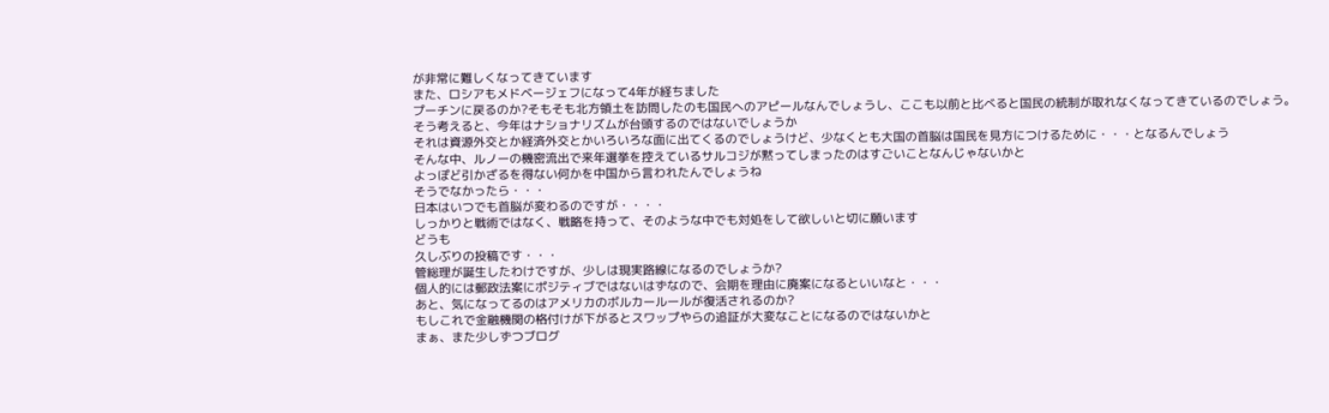が非常に難しくなってきています
また、ロシアもメドベージェフになって4年が経ちました
プーチンに戻るのか?そもそも北方領土を訪問したのも国民へのアピールなんでしょうし、ここも以前と比べると国民の統制が取れなくなってきているのでしょう。
そう考えると、今年はナショナリズムが台頭するのではないでしょうか
それは資源外交とか経済外交とかいろいろな面に出てくるのでしょうけど、少なくとも大国の首脳は国民を見方につけるために・・・となるんでしょう
そんな中、ルノーの機密流出で来年選挙を控えているサルコジが黙ってしまったのはすごいことなんじゃないかと
よっぽど引かざるを得ない何かを中国から言われたんでしょうね
そうでなかったら・・・
日本はいつでも首脳が変わるのですが・・・・
しっかりと戦術ではなく、戦略を持って、そのような中でも対処をして欲しいと切に願います
どうも
久しぶりの投稿です・・・
管総理が誕生したわけですが、少しは現実路線になるのでしょうか?
個人的には郵政法案にポジティブではないはずなので、会期を理由に廃案になるといいなと・・・
あと、気になってるのはアメリカのボルカールールが復活されるのか?
もしこれで金融機関の格付けが下がるとスワップやらの追証が大変なことになるのではないかと
まぁ、また少しずつブログ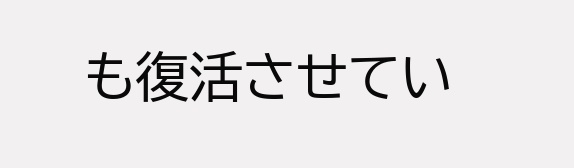も復活させてい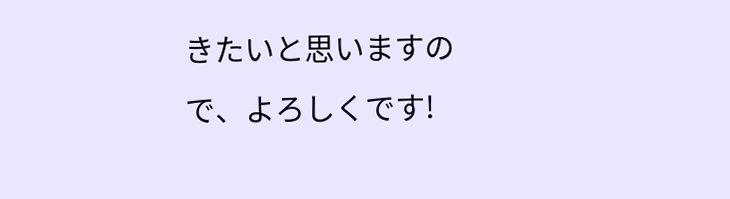きたいと思いますので、よろしくです!